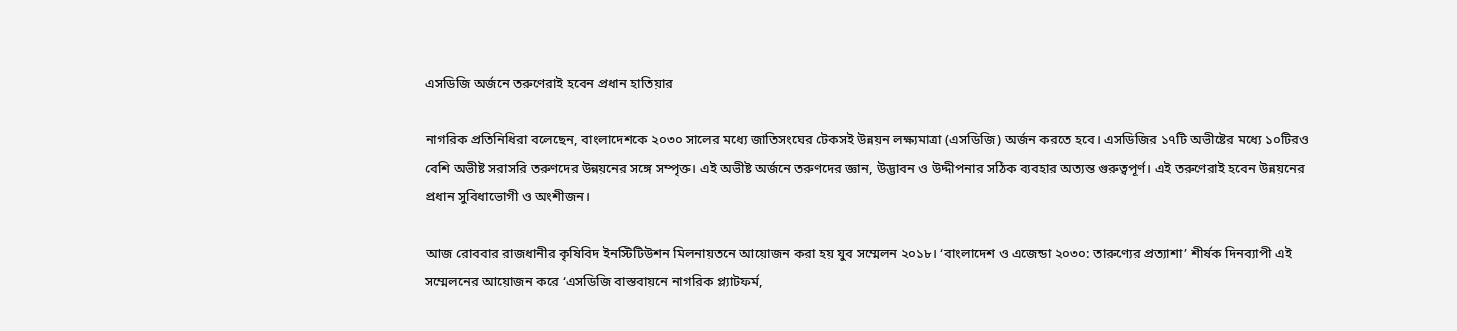এসডিজি অর্জনে তরুণেরাই হবেন প্রধান হাতিয়ার

নাগরিক প্রতিনিধিরা বলেছেন, বাংলাদেশকে ২০৩০ সালের মধ্যে জাতিসংঘের টেকসই উন্নয়ন লক্ষ্যমাত্রা (এসডিজি) অর্জন করতে হবে। এসডিজির ১৭টি অভীষ্টের মধ্যে ১০টিরও বেশি অভীষ্ট সরাসরি তরুণদের উন্নয়নের সঙ্গে সম্পৃক্ত। এই অভীষ্ট অর্জনে তরুণদের জ্ঞান, উদ্ভাবন ও উদ্দীপনার সঠিক ব্যবহার অত্যন্ত গুরুত্বপূর্ণ। এই তরুণেরাই হবেন উন্নয়নের প্রধান সুবিধাভোগী ও অংশীজন।

আজ রোববার রাজধানীর কৃষিবিদ ইনস্টিটিউশন মিলনায়তনে আয়োজন করা হয় যুব সম্মেলন ২০১৮। ‘বাংলাদেশ ও এজেন্ডা ২০৩০: তারুণ্যের প্রত্যাশা’ শীর্ষক দিনব্যাপী এই সম্মেলনের আয়োজন করে ‘এসডিজি বাস্তবায়নে নাগরিক প্ল্যাটফর্ম,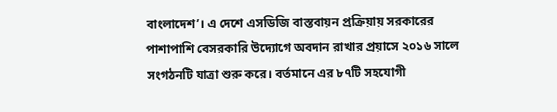বাংলাদেশ’। এ দেশে এসডিজি বাস্তবায়ন প্রক্রিয়ায় সরকারের পাশাপাশি বেসরকারি উদ্যোগে অবদান রাখার প্রয়াসে ২০১৬ সালে সংগঠনটি যাত্রা শুরু করে। বর্তমানে এর ৮৭টি সহযোগী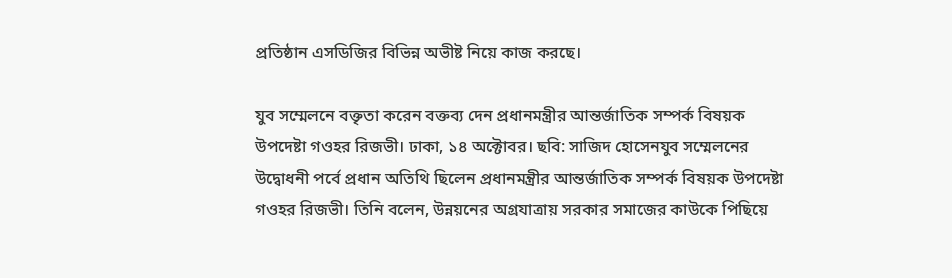প্রতিষ্ঠান এসডিজির বিভিন্ন অভীষ্ট নিয়ে কাজ করছে।

যুব সম্মেলনে বক্তৃতা করেন বক্তব্য দেন প্রধানমন্ত্রীর আন্তর্জাতিক সম্পর্ক বিষয়ক উপদেষ্টা গওহর রিজভী। ঢাকা, ১৪ অক্টোবর। ছবি: সাজিদ হোসেনযুব সম্মেলনের উদ্বোধনী পর্বে প্রধান অতিথি ছিলেন প্রধানমন্ত্রীর আন্তর্জাতিক সম্পর্ক বিষয়ক উপদেষ্টা গওহর রিজভী। তিনি বলেন, উন্নয়নের অগ্রযাত্রায় সরকার সমাজের কাউকে পিছিয়ে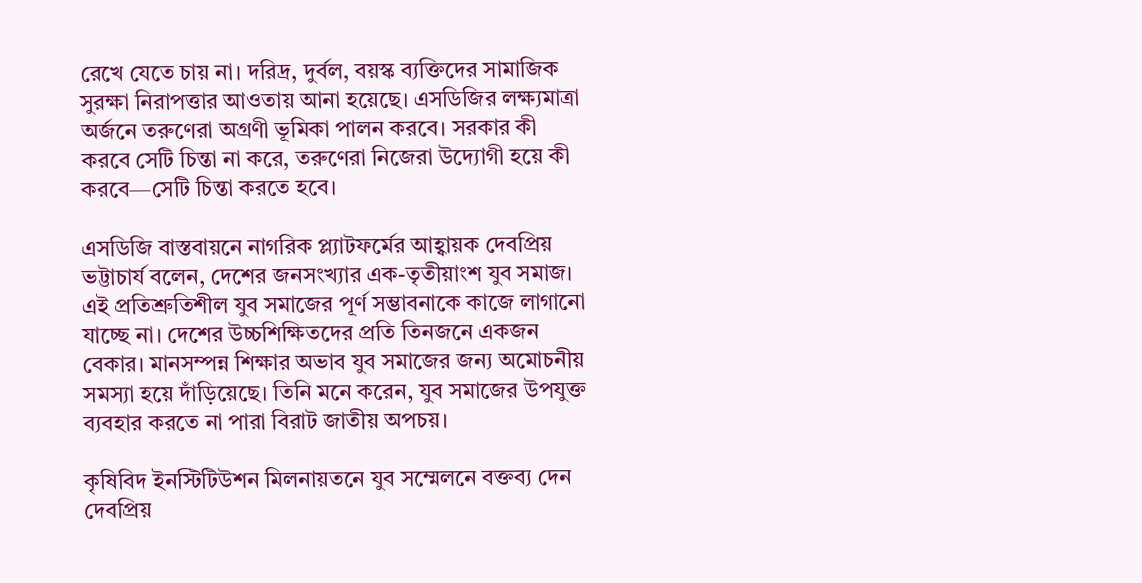রেখে যেতে চায় না। দরিদ্র, দুর্বল, বয়স্ক ব্যক্তিদের সামাজিক সুরক্ষা নিরাপত্তার আওতায় আনা হয়েছে। এসডিজির লক্ষ্যমাত্রা অর্জনে তরুণেরা অগ্রণী ভূমিকা পালন করবে। সরকার কী করবে সেটি চিন্তা না করে, তরুণেরা নিজেরা উদ্যোগী হয়ে কী করবে—সেটি চিন্তা করতে হবে।

এসডিজি বাস্তবায়নে নাগরিক প্ল্যাটফর্মের আহ্বায়ক দেবপ্রিয় ভট্টাচার্য বলেন, দেশের জনসংখ্যার এক-তৃতীয়াংশ যুব সমাজ। এই প্রতিশ্রুতিশীল যুব সমাজের পূর্ণ সম্ভাবনাকে কাজে লাগানো যাচ্ছে না। দেশের উচ্চশিক্ষিতদের প্রতি তিনজনে একজন বেকার। মানসম্পন্ন শিক্ষার অভাব যুব সমাজের জন্য অমোচনীয় সমস্যা হয়ে দাঁড়িয়েছে। তিনি মনে করেন, যুব সমাজের উপযুক্ত ব্যবহার করতে না পারা বিরাট জাতীয় অপচয়।

কৃষিবিদ ইনস্টিটিউশন মিলনায়তনে যুব সম্মেলনে বক্তব্য দেন দেবপ্রিয়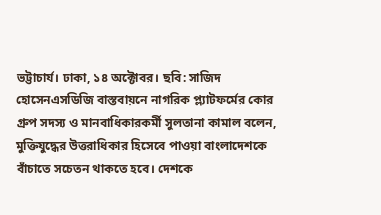ভট্টাচার্য। ঢাকা, ১৪ অক্টোবর। ছবি: সাজিদ হোসেনএসডিজি বাস্তবায়নে নাগরিক প্ল্যাটফর্মের কোর গ্রুপ সদস্য ও মানবাধিকারকর্মী সুলতানা কামাল বলেন, মুক্তিযুদ্ধের উত্তরাধিকার হিসেবে পাওয়া বাংলাদেশকে বাঁচাতে সচেতন থাকতে হবে। দেশকে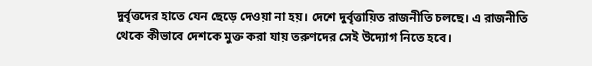দুর্বৃত্তদের হাতে যেন ছেড়ে দেওয়া না হয়। দেশে দুর্বৃত্তায়িত রাজনীতি চলছে। এ রাজনীতি থেকে কীভাবে দেশকে মুক্ত করা যায় তরুণদের সেই উদ্যোগ নিতে হবে।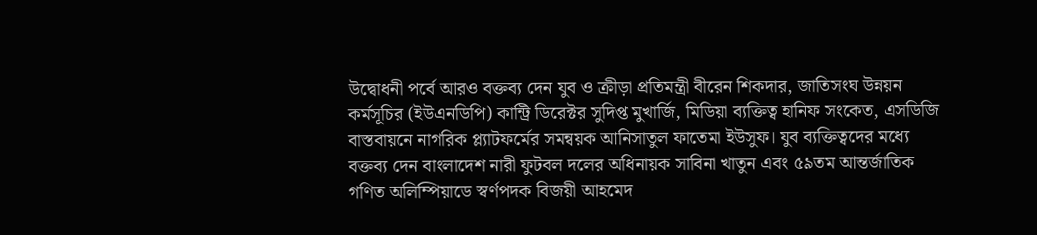উদ্বোধনী পর্বে আরও বক্তব্য দেন যুব ও ক্রীড়া প্রতিমন্ত্রী বীরেন শিকদার, জাতিসংঘ উন্নয়ন কর্মসূচির (ইউএনডিপি) কান্ট্রি ডিরেক্টর সুদিপ্ত মুখার্জি, মিডিয়া ব্যক্তিত্ব হানিফ সংকেত, এসডিজি বাস্তবায়নে নাগরিক প্ল্যাটফর্মের সমন্বয়ক আনিসাতুল ফাতেমা ইউসুফ। যুব ব্যক্তিত্বদের মধ্যে বক্তব্য দেন বাংলাদেশ নারী ফুটবল দলের অধিনায়ক সাবিনা খাতুন এবং ৫৯তম আন্তর্জাতিক গণিত অলিম্পিয়াডে স্বর্ণপদক বিজয়ী আহমেদ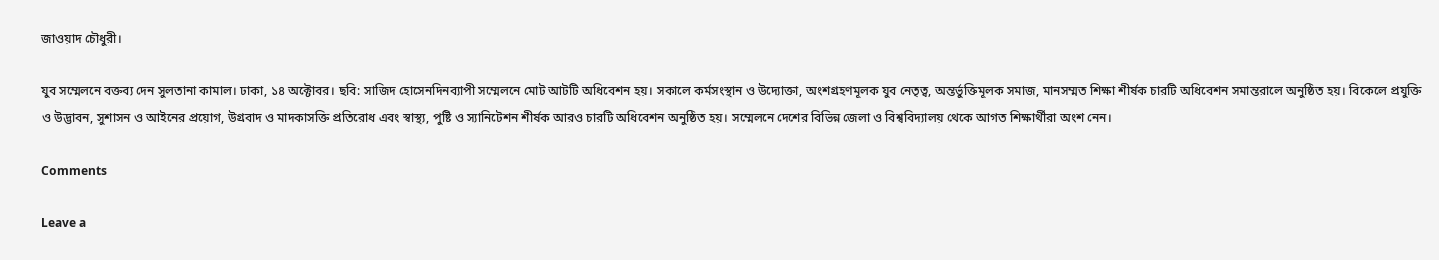জাওয়াদ চৌধুরী।

যুব সম্মেলনে বক্তব্য দেন সুলতানা কামাল। ঢাকা, ১৪ অক্টোবর। ছবি: সাজিদ হোসেনদিনব্যাপী সম্মেলনে মোট আটটি অধিবেশন হয়। সকালে কর্মসংস্থান ও উদ্যোক্তা, অংশগ্রহণমূলক যুব নেতৃত্ব, অন্তর্ভুক্তিমূলক সমাজ, মানসম্মত শিক্ষা শীর্ষক চারটি অধিবেশন সমান্তরালে অনুষ্ঠিত হয়। বিকেলে প্রযুক্তি ও উদ্ভাবন, সুশাসন ও আইনের প্রয়োগ, উগ্রবাদ ও মাদকাসক্তি প্রতিরোধ এবং স্বাস্থ্য, পুষ্টি ও স্যানিটেশন শীর্ষক আরও চারটি অধিবেশন অনুষ্ঠিত হয়। সম্মেলনে দেশের বিভিন্ন জেলা ও বিশ্ববিদ্যালয় থেকে আগত শিক্ষার্থীরা অংশ নেন।

Comments

Leave a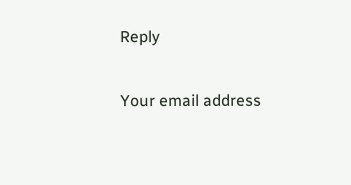Reply

Your email address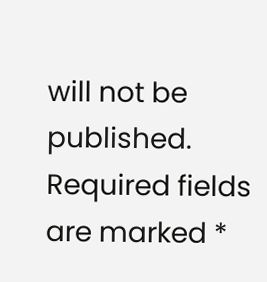will not be published. Required fields are marked *